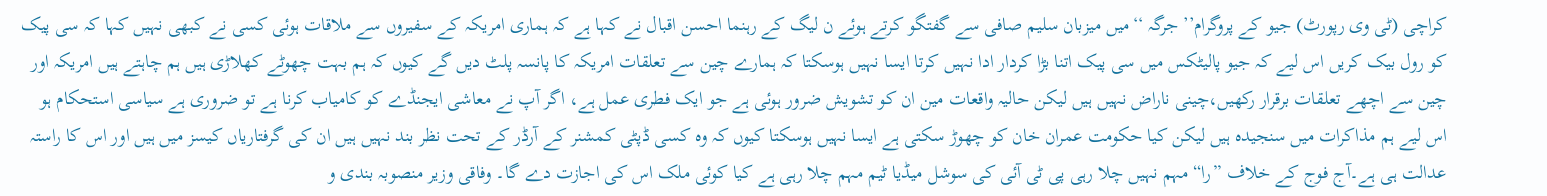کراچی (ٹی وی رپورٹ) جیو کے پروگرام’’ جرگہ ‘‘میں میزبان سلیم صافی سے گفتگو کرتے ہوئے ن لیگ کے رہنما احسن اقبال نے کہا ہے کہ ہماری امریکہ کے سفیروں سے ملاقات ہوئی کسی نے کبھی نہیں کہا کہ سی پیک کو رول بیک کریں اس لیے کہ جیو پالیٹکس میں سی پیک اتنا بڑا کردار ادا نہیں کرتا ایسا نہیں ہوسکتا کہ ہمارے چین سے تعلقات امریکہ کا پانسہ پلٹ دیں گے کیوں کہ ہم بہت چھوٹے کھلاڑی ہیں ہم چاہتے ہیں امریکہ اور چین سے اچھے تعلقات برقرار رکھیں،چینی ناراض نہیں ہیں لیکن حالیہ واقعات مین ان کو تشویش ضرور ہوئی ہے جو ایک فطری عمل ہے، اگر آپ نے معاشی ایجنڈے کو کامیاب کرنا ہے تو ضروری ہے سیاسی استحکام ہو اس لیے ہم مذاکرات میں سنجیدہ ہیں لیکن کیا حکومت عمران خان کو چھوڑ سکتی ہے ایسا نہیں ہوسکتا کیوں کہ وہ کسی ڈپٹی کمشنر کے آرڈر کے تحت نظر بند نہیں ہیں ان کی گرفتاریاں کیسز میں ہیں اور اس کا راستہ عدالت ہی ہے۔آج فوج کے خلاف ”را“ مہم نہیں چلا رہی پی ٹی آئی کی سوشل میڈیا ٹیم مہم چلا رہی ہے کیا کوئی ملک اس کی اجازت دے گا۔ وفاقی وزیر منصوبہ بندی و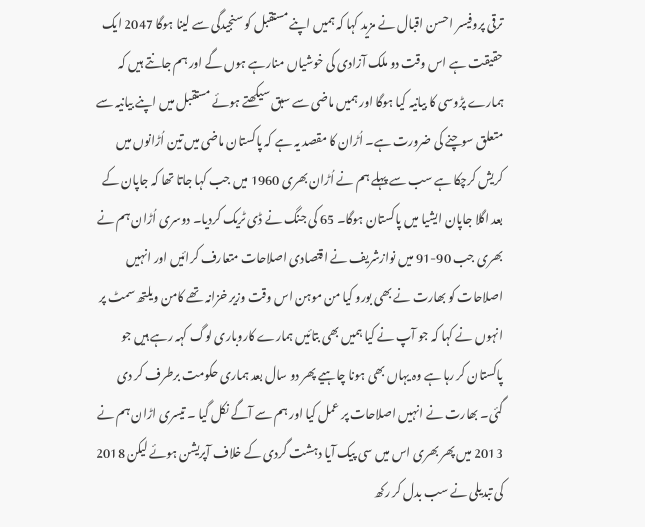ترقی پروفیسر احسن اقبال نے مزید کہا کہ ہمیں اپنے مستقبل کو سنجیدگی سے لینا ہوگا 2047 ایک حقیقت ہے اس وقت دو ملک آزادی کی خوشیاں منارہے ہوں گے اور ہم جانتے ہیں کہ ہمارے پڑوسی کا بیانیہ کیا ہوگا اور ہمیں ماضی سے سبق سیکھتے ہوئے مستقبل میں اپنے بیانیہ سے متعلق سوچنے کی ضرورت ہے۔ اُڑان کا مقصد یہ ہے کہ پاکستان ماضی میں تین اُڑانوں میں کریش کرچکا ہے سب سے پہلے ہم نے اُڑان بھری 1960 میں جب کہا جاتا تھا کہ جاپان کے بعد اگلا جاپان ایشیا میں پاکستان ہوگا۔ 65 کی جنگ نے ڈی ٹریک کردیا۔ دوسری اُڑان ہم نے بھری جب 90-91 میں نوازشریف نے اقتصادی اصلاحات متعارف کرائیں اور انہیں اصلاحات کو بھارت نے بھی بورو کیا من موہن اس وقت وزیر خزانہ تھے کامن ویلتھ سمٹ پر انہوں نے کہا کہ جو آپ نے کیا ہمیں بھی بتائیں ہمارے کاروباری لوگ کہہ رہے ہیں جو پاکستان کر رہا ہے وہ یہاں بھی ہونا چاہیے پھر دو سال بعد ہماری حکومت برطرف کر دی گئی۔ بھارت نے انہیں اصلاحات پر عمل کیا اور ہم سے آگے نکل گیا ۔ تیسری اڑان ہم نے 2013 میں پھر بھری اس میں سی پیک آیا دہشت گردی کے خلاف آپریشن ہوئے لیکن 2018 کی تبدیلی نے سب بدل کر رکھ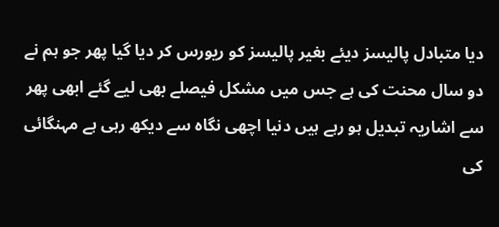دیا متبادل پالیسز دیئے بغیر پالیسز کو ریورس کر دیا گیا پھر جو ہم نے دو سال محنت کی ہے جس میں مشکل فیصلے بھی لیے گئے ابھی پھر سے اشاریہ تبدیل ہو رہے ہیں دنیا اچھی نگاہ سے دیکھ رہی ہے مہنگائی کی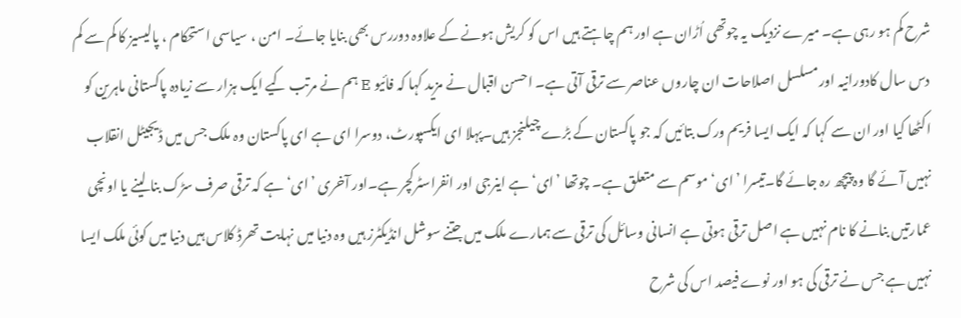شرح کم ہو رہی ہے۔ میرے نزدیک یہ چوتھی اُڑان ہے اور ہم چاہتے ہیں اس کو کریش ہونے کے علاوہ دوررس بھی بنایا جائے۔ امن ، سیاسی استحکام ، پالیسیز کا کم سے کم دس سال کادورانیہ اور مسلسل اصلاحات ان چاروں عناصر سے ترقی آتی ہے۔ احسن اقبال نے مزید کہا کہ فائیو E ہم نے مرتب کیے ایک ہزار سے زیادہ پاکستانی ماہرین کو اکٹھا کیا اور ان سے کہا کہ ایک ایسا فریم ورک بتائیں کہ جو پاکستان کے بڑے چیلنجز ہیں۔پہلا ای ایکسپورٹ، دوسرا ای ہے ای پاکستان وہ ملک جس میں ڈیجیٹل انقلاب نہیں آئے گا وہ پیچھ رہ جائے گا۔تیسرا ’ای‘ موسم سے متعلق ہے۔ چوتھا ’ای‘ ہے اینرجی اور انفراسٹرکچر ہے۔اور آخری ’ای‘ ہے کہ ترقی صرف سڑک بنا لینے یا اونچی عمارتیں بنانے کا نام نہیں ہے اصل ترقی ہوتی ہے انسانی وسائل کی ترقی سے ہمارے ملک میں جتنے سوشل انڈیکٹرز ہیں وہ دنیا میں نہایت تھرڈ کلاس ہیں دنیا میں کوئی ملک ایسا نہیں ہے جس نے ترقی کی ہو اور نوے فیصد اس کی شرح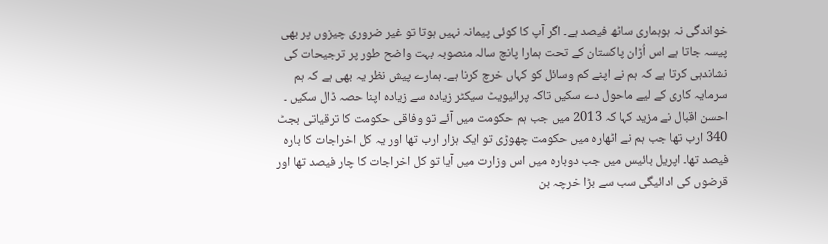خواندگی نہ ہوہماری ساٹھ فیصد ہے۔ اگر آپ کا کوئی پیمانہ نہیں ہوتا تو غیر ضروری چیزوں پر بھی پیسہ جاتا ہے اس اُڑان پاکستان کے تحت ہمارا پانچ سالہ منصوبہ بہت واضح طور پر ترجیحات کی نشاندہی کرتا ہے کہ ہم نے اپنے کم وسائل کو کہاں خرچ کرنا ہے۔ ہمارے پیش نظر یہ بھی ہے کہ ہم سرمایہ کاری کے لیے ماحول دے سکیں تاکہ پرائیویٹ سیکٹر زیادہ سے زیادہ اپنا حصہ ڈال سکیں ۔ احسن اقبال نے مزید کہا کہ 2013 میں جب ہم حکومت میں آئے تو وفاقی حکومت کا ترقیاتی بجٹ 340 ارب تھا جب ہم نے اٹھارہ میں حکومت چھوڑی تو ایک ہزار ارب تھا اور یہ کل اخراجات کا بارہ فیصد تھا۔ اپریل بائیس میں جب دوبارہ میں اس وزارت میں آیا تو کل اخراجات کا چار فیصد تھا اور قرضوں کی ادائیگی سب سے بڑا خرچہ بن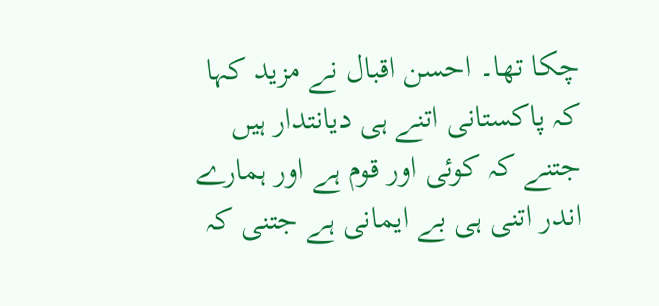چکا تھا۔ احسن اقبال نے مزید کہا کہ پاکستانی اتنے ہی دیانتدار ہیں جتنے کہ کوئی اور قوم ہے اور ہمارے اندر اتنی ہی بے ایمانی ہے جتنی کہ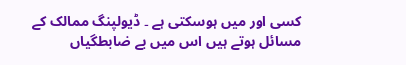کسی اور میں ہوسکتی ہے ۔ ڈیولپنگ ممالک کے مسائل ہوتے ہیں اس میں بے ضابطگیاں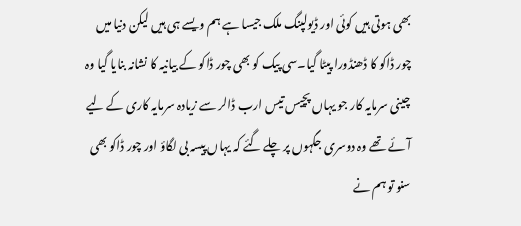بھی ہوتی ہیں کوئی اور ڈیولپنگ ملک جیسا ہے ہم ویسے ہی ہیں لیکن دنیا میں چور ڈاکو کا ڈھنڈورا پیٹا گیا۔سی پیک کو بھی چور ڈاکو کے بیانیہ کا نشانہ بنایا گیا وہ چینی سرمایہ کار جو یہاں پچیس تیس ارب ڈالر سے زیادہ سرمایہ کاری کے لیے آئے تھے وہ دوسری جگہوں پر چلے گئے کہ یہاں پیسہ بی لگاؤ اور چور ڈاکو بھی سنو تو ہم نے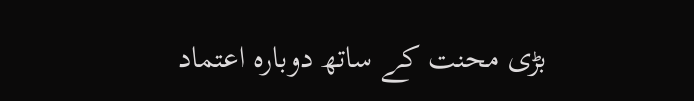بڑی محنت کے ساتھ دوبارہ اعتماد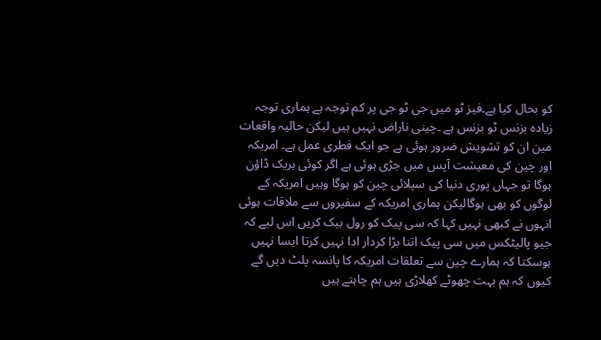کو بحال کیا ہے۔فیز ٹو میں جی ٹو جی پر کم توجہ ہے ہماری توجہ زیادہ بزنس ٹو بزنس ہے ۔چینی ناراض نہیں ہیں لیکن حالیہ واقعات مین ان کو تشویش ضرور ہوئی ہے جو ایک فطری عمل ہے۔ امریکہ اور چین کی معیشت آپس میں جڑی ہوئی ہے اگر کوئی بریک ڈاؤن ہوگا تو جہاں پوری دنیا کی سپلائی چین کو ہوگا وہیں امریکہ کے لوگوں کو بھی ہوگالیکن ہماری امریکہ کے سفیروں سے ملاقات ہوئی انہوں نے کبھی نہیں کہا کہ سی پیک کو رول بیک کریں اس لیے کہ جیو پالیٹکس میں سی پیک اتنا بڑا کردار ادا نہیں کرتا ایسا نہیں ہوسکتا کہ ہمارے چین سے تعلقات امریکہ کا پانسہ پلٹ دیں گے کیوں کہ ہم بہت چھوٹے کھلاڑی ہیں ہم چاہتے ہیں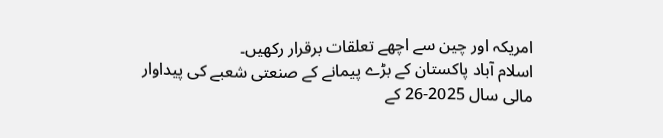امریکہ اور چین سے اچھے تعلقات برقرار رکھیں۔
اسلام آباد پاکستان کے بڑے پیمانے کے صنعتی شعبے کی پیداوار مالی سال 2025-26 کے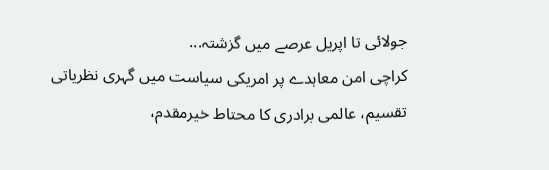جولائی تا اپریل عرصے میں گزشتہ...
کراچی امن معاہدے پر امریکی سیاست میں گہری نظریاتی تقسیم، عالمی برادری کا محتاط خیرمقدم،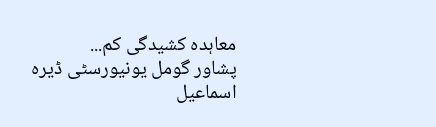معاہدہ کشیدگی کم...
پشاور گومل یونیورسٹی ڈیرہ اسماعیل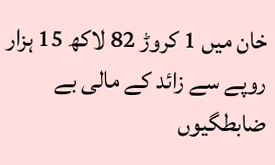خان میں 1 کروڑ 82 لاکھ 15 ہزار روپے سے زائد کے مالی بے ضابطگیوں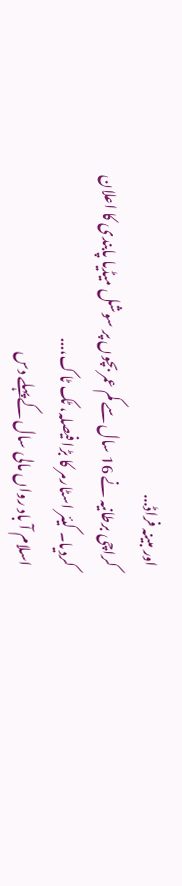اور مبینہ فراڈ...
کراچی برطانیہ نے 16 سال سے کم عمر بچوں پر سوشل میڈیا پابندی کا اعلان کردیا۔ کیئر اسٹارمر کا بڑا فیصلہ، ٹک ٹاک،...
اسلام آ باد رواں مالی سال کےپہلے دس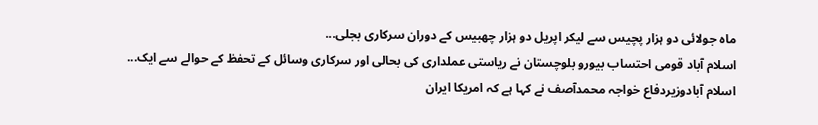ماہ جولائی دو ہزار پچیس سے لیکر اپریل دو ہزار چھبیس کے دوران سرکاری بجلی...
اسلام آباد قومی احتساب بیورو بلوچستان نے ریاستی عملداری کی بحالی اور سرکاری وسائل کے تحفظ کے حوالے سے ایک...
اسلام آبادوزیردفاع خواجہ محمدآصف نے کہا ہے کہ امریکا ایران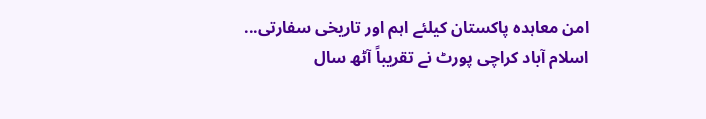امن معاہدہ پاکستان کیلئے اہم اور تاریخی سفارتی...
اسلام آباد کراچی پورٹ نے تقریباً آٹھ سال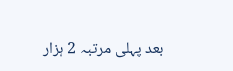بعد پہلی مرتبہ 2 ہزار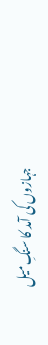جہازوں کی آمد کا سنگِ میل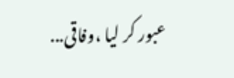عبور کر لیا ،وفاقی...